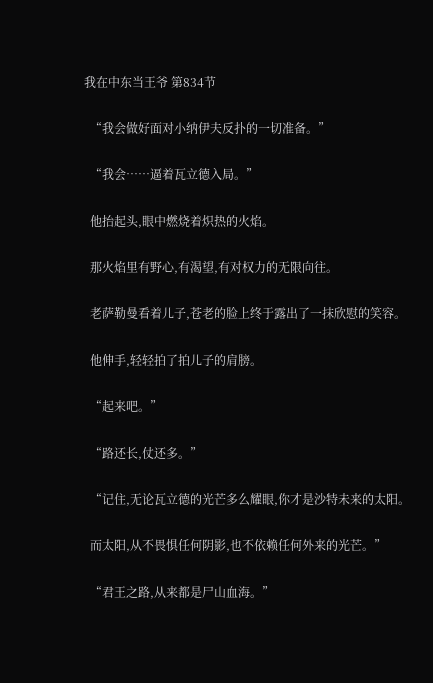我在中东当王爷 第834节

  “我会做好面对小纳伊夫反扑的一切准备。”

  “我会……逼着瓦立德入局。”

  他抬起头,眼中燃烧着炽热的火焰。

  那火焰里有野心,有渴望,有对权力的无限向往。

  老萨勒曼看着儿子,苍老的脸上终于露出了一抹欣慰的笑容。

  他伸手,轻轻拍了拍儿子的肩膀。

  “起来吧。”

  “路还长,仗还多。”

  “记住,无论瓦立德的光芒多么耀眼,你才是沙特未来的太阳。

  而太阳,从不畏惧任何阴影,也不依赖任何外来的光芒。”

  “君王之路,从来都是尸山血海。”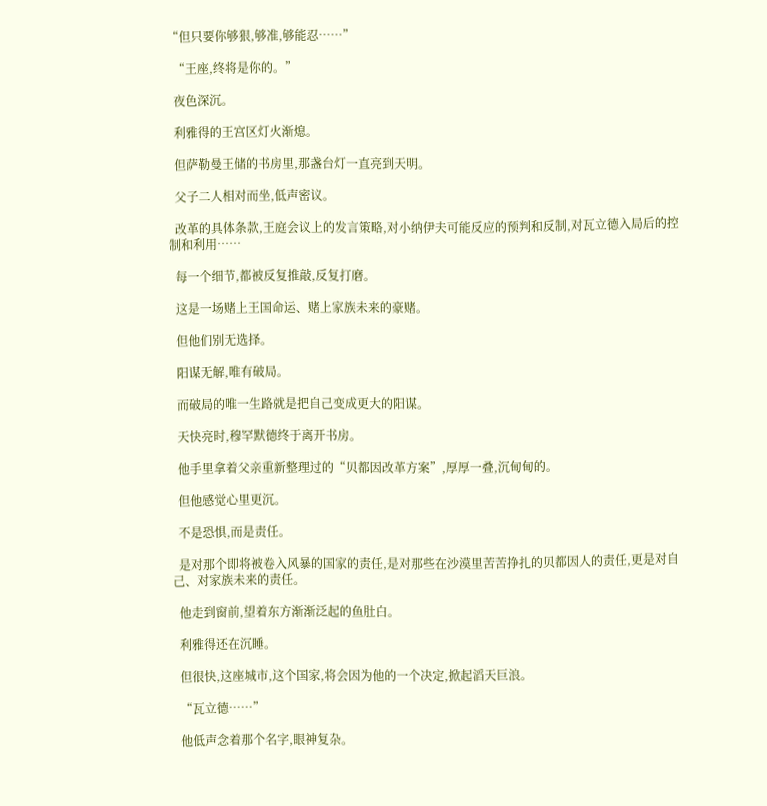“但只要你够狠,够准,够能忍……”

  “王座,终将是你的。”

  夜色深沉。

  利雅得的王宫区灯火渐熄。

  但萨勒曼王储的书房里,那盏台灯一直亮到天明。

  父子二人相对而坐,低声密议。

  改革的具体条款,王庭会议上的发言策略,对小纳伊夫可能反应的预判和反制,对瓦立德入局后的控制和利用……

  每一个细节,都被反复推敲,反复打磨。

  这是一场赌上王国命运、赌上家族未来的豪赌。

  但他们别无选择。

  阳谋无解,唯有破局。

  而破局的唯一生路就是把自己变成更大的阳谋。

  天快亮时,穆罕默德终于离开书房。

  他手里拿着父亲重新整理过的“贝都因改革方案”,厚厚一叠,沉甸甸的。

  但他感觉心里更沉。

  不是恐惧,而是责任。

  是对那个即将被卷入风暴的国家的责任,是对那些在沙漠里苦苦挣扎的贝都因人的责任,更是对自己、对家族未来的责任。

  他走到窗前,望着东方渐渐泛起的鱼肚白。

  利雅得还在沉睡。

  但很快,这座城市,这个国家,将会因为他的一个决定,掀起滔天巨浪。

  “瓦立德……”

  他低声念着那个名字,眼神复杂。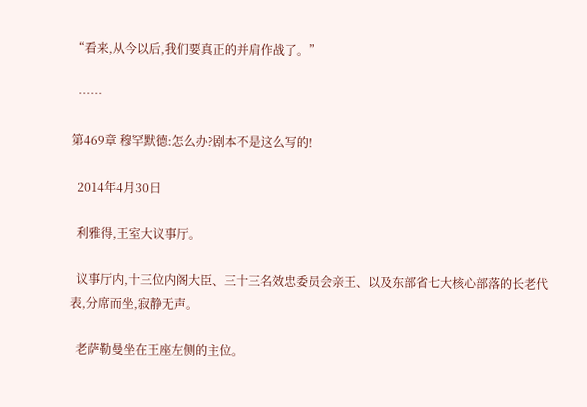“看来,从今以后,我们要真正的并肩作战了。”

  ……

第469章 穆罕默德:怎么办?剧本不是这么写的!

  2014年4月30日

  利雅得,王室大议事厅。

  议事厅内,十三位内阁大臣、三十三名效忠委员会亲王、以及东部省七大核心部落的长老代表,分席而坐,寂静无声。

  老萨勒曼坐在王座左侧的主位。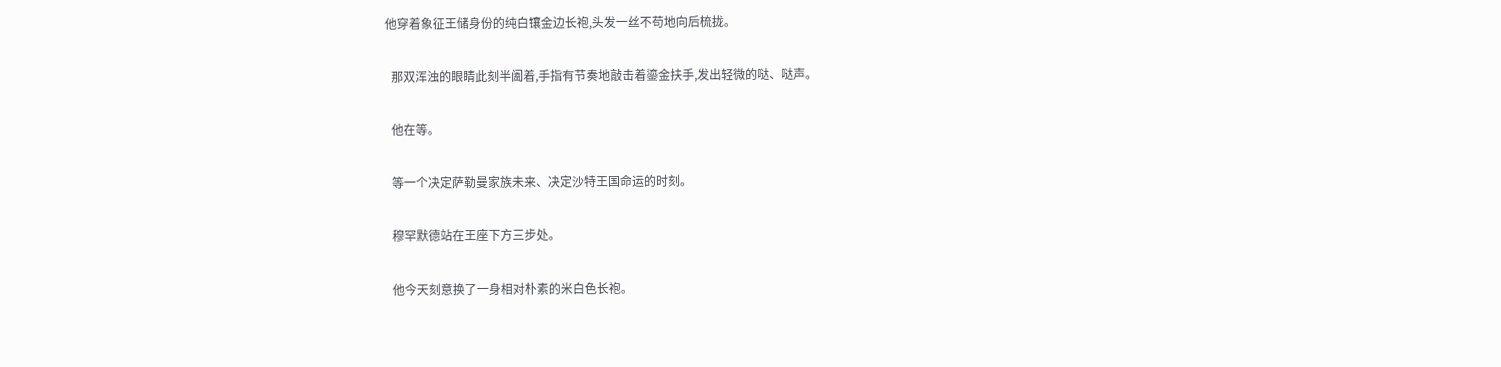他穿着象征王储身份的纯白镶金边长袍,头发一丝不苟地向后梳拢。

  那双浑浊的眼睛此刻半阖着,手指有节奏地敲击着鎏金扶手,发出轻微的哒、哒声。

  他在等。

  等一个决定萨勒曼家族未来、决定沙特王国命运的时刻。

  穆罕默德站在王座下方三步处。

  他今天刻意换了一身相对朴素的米白色长袍。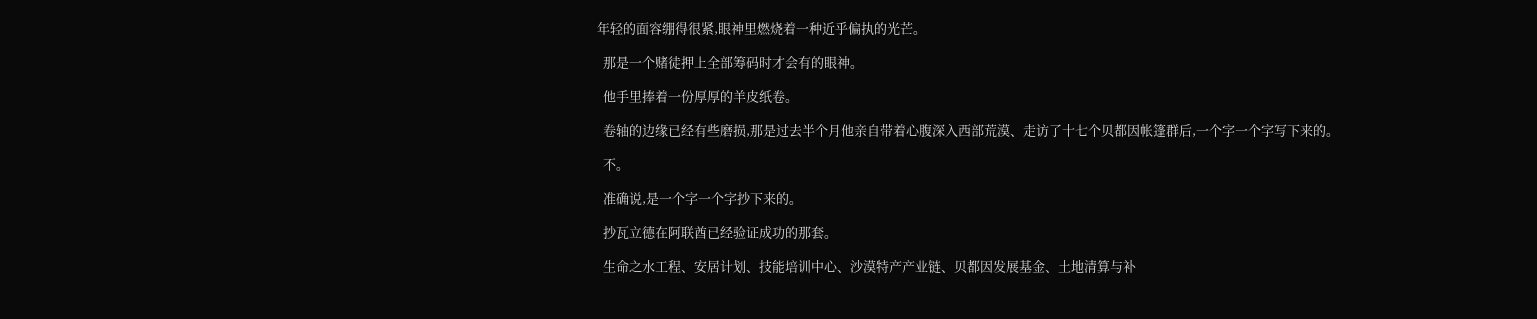年轻的面容绷得很紧,眼神里燃烧着一种近乎偏执的光芒。

  那是一个赌徒押上全部筹码时才会有的眼神。

  他手里捧着一份厚厚的羊皮纸卷。

  卷轴的边缘已经有些磨损,那是过去半个月他亲自带着心腹深入西部荒漠、走访了十七个贝都因帐篷群后,一个字一个字写下来的。

  不。

  准确说,是一个字一个字抄下来的。

  抄瓦立德在阿联酋已经验证成功的那套。

  生命之水工程、安居计划、技能培训中心、沙漠特产产业链、贝都因发展基金、土地清算与补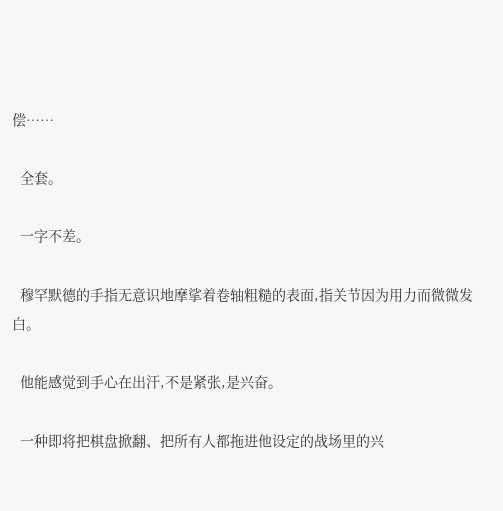偿……

  全套。

  一字不差。

  穆罕默德的手指无意识地摩挲着卷轴粗糙的表面,指关节因为用力而微微发白。

  他能感觉到手心在出汗,不是紧张,是兴奋。

  一种即将把棋盘掀翻、把所有人都拖进他设定的战场里的兴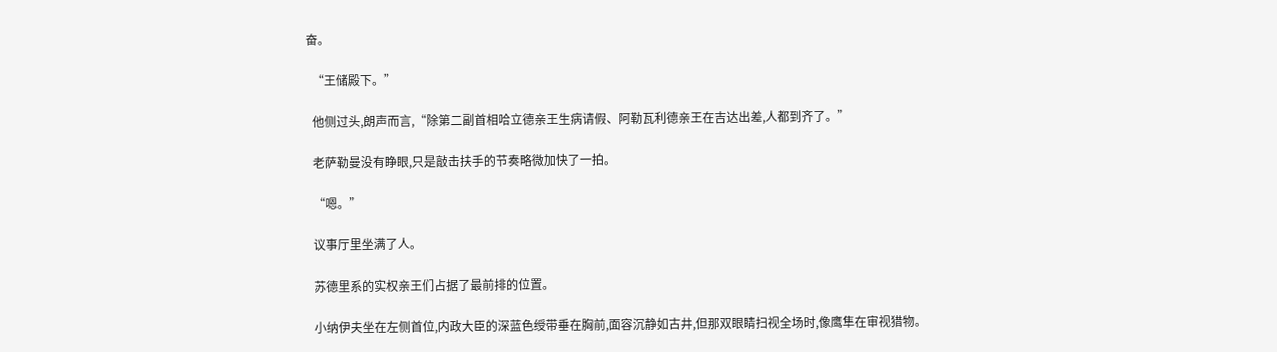奋。

  “王储殿下。”

  他侧过头,朗声而言,“除第二副首相哈立德亲王生病请假、阿勒瓦利德亲王在吉达出差,人都到齐了。”

  老萨勒曼没有睁眼,只是敲击扶手的节奏略微加快了一拍。

  “嗯。”

  议事厅里坐满了人。

  苏德里系的实权亲王们占据了最前排的位置。

  小纳伊夫坐在左侧首位,内政大臣的深蓝色绶带垂在胸前,面容沉静如古井,但那双眼睛扫视全场时,像鹰隼在审视猎物。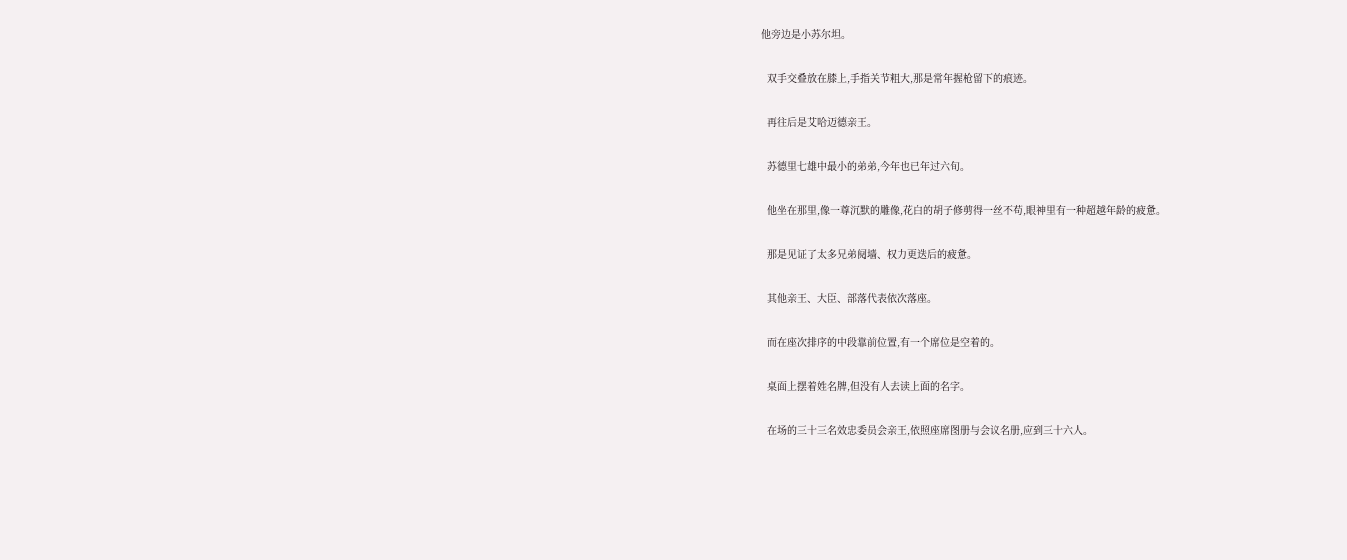他旁边是小苏尔坦。

  双手交叠放在膝上,手指关节粗大,那是常年握枪留下的痕迹。

  再往后是艾哈迈德亲王。

  苏德里七雄中最小的弟弟,今年也已年过六旬。

  他坐在那里,像一尊沉默的雕像,花白的胡子修剪得一丝不苟,眼神里有一种超越年龄的疲惫。

  那是见证了太多兄弟阋墙、权力更迭后的疲惫。

  其他亲王、大臣、部落代表依次落座。

  而在座次排序的中段靠前位置,有一个席位是空着的。

  桌面上摆着姓名牌,但没有人去读上面的名字。

  在场的三十三名效忠委员会亲王,依照座席图册与会议名册,应到三十六人。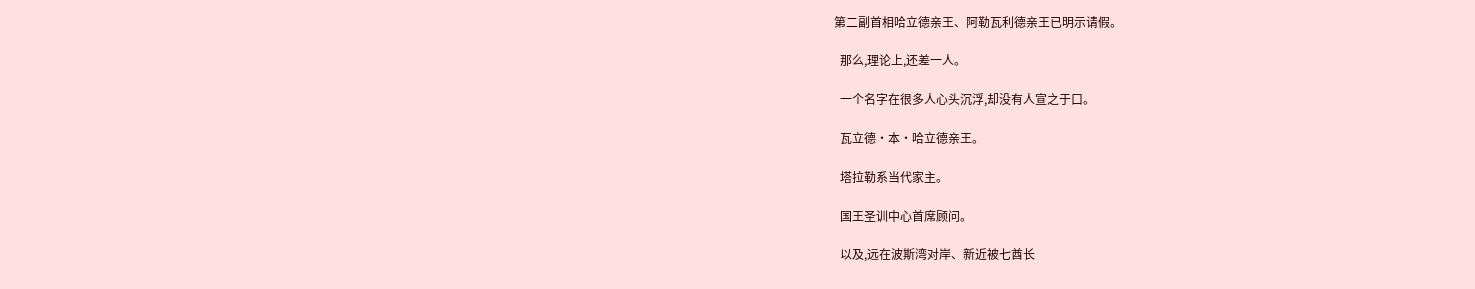第二副首相哈立德亲王、阿勒瓦利德亲王已明示请假。

  那么,理论上,还差一人。

  一个名字在很多人心头沉浮,却没有人宣之于口。

  瓦立德·本·哈立德亲王。

  塔拉勒系当代家主。

  国王圣训中心首席顾问。

  以及,远在波斯湾对岸、新近被七酋长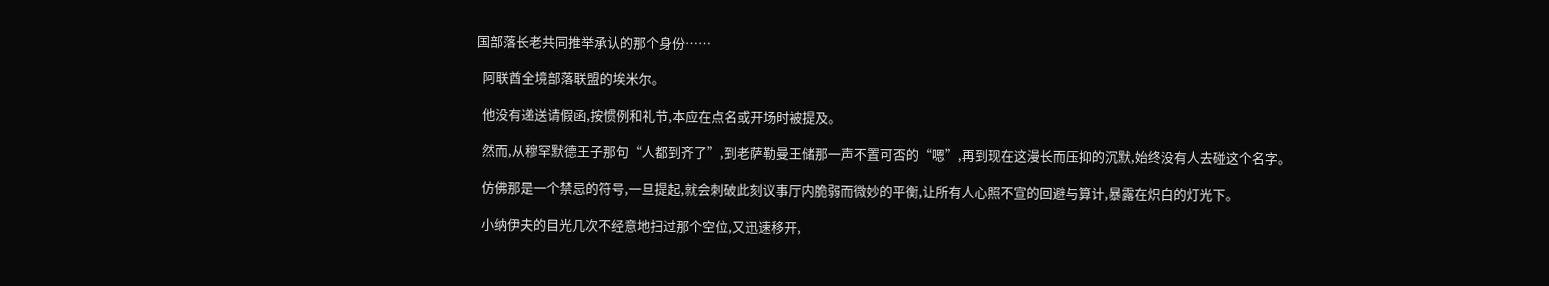国部落长老共同推举承认的那个身份……

  阿联酋全境部落联盟的埃米尔。

  他没有递送请假函,按惯例和礼节,本应在点名或开场时被提及。

  然而,从穆罕默德王子那句“人都到齐了”,到老萨勒曼王储那一声不置可否的“嗯”,再到现在这漫长而压抑的沉默,始终没有人去碰这个名字。

  仿佛那是一个禁忌的符号,一旦提起,就会刺破此刻议事厅内脆弱而微妙的平衡,让所有人心照不宣的回避与算计,暴露在炽白的灯光下。

  小纳伊夫的目光几次不经意地扫过那个空位,又迅速移开,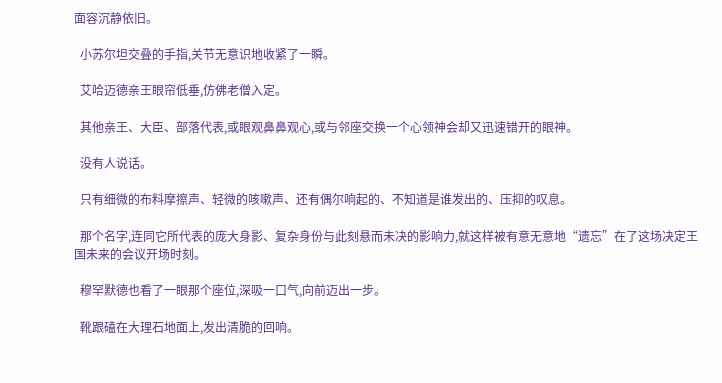面容沉静依旧。

  小苏尔坦交叠的手指,关节无意识地收紧了一瞬。

  艾哈迈德亲王眼帘低垂,仿佛老僧入定。

  其他亲王、大臣、部落代表,或眼观鼻鼻观心,或与邻座交换一个心领神会却又迅速错开的眼神。

  没有人说话。

  只有细微的布料摩擦声、轻微的咳嗽声、还有偶尔响起的、不知道是谁发出的、压抑的叹息。

  那个名字,连同它所代表的庞大身影、复杂身份与此刻悬而未决的影响力,就这样被有意无意地“遗忘”在了这场决定王国未来的会议开场时刻。

  穆罕默德也看了一眼那个座位,深吸一口气,向前迈出一步。

  靴跟磕在大理石地面上,发出清脆的回响。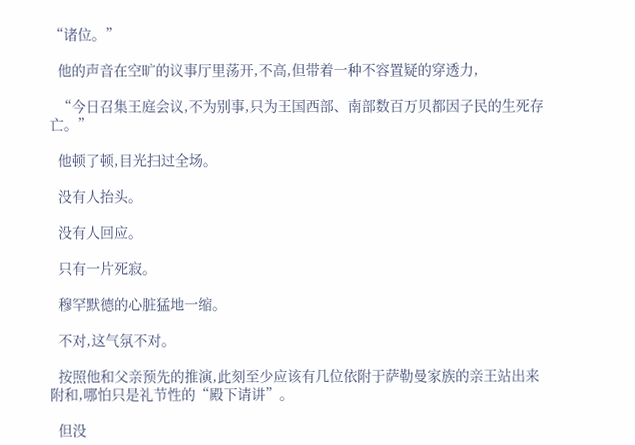“诸位。”

  他的声音在空旷的议事厅里荡开,不高,但带着一种不容置疑的穿透力,

  “今日召集王庭会议,不为别事,只为王国西部、南部数百万贝都因子民的生死存亡。”

  他顿了顿,目光扫过全场。

  没有人抬头。

  没有人回应。

  只有一片死寂。

  穆罕默德的心脏猛地一缩。

  不对,这气氛不对。

  按照他和父亲预先的推演,此刻至少应该有几位依附于萨勒曼家族的亲王站出来附和,哪怕只是礼节性的“殿下请讲”。

  但没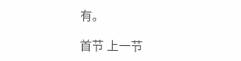有。

首节 上一节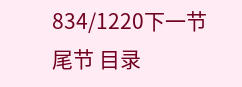834/1220下一节 尾节 目录